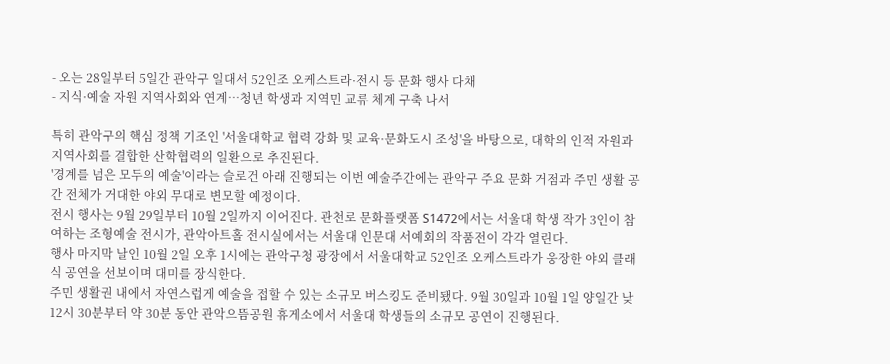- 오는 28일부터 5일간 관악구 일대서 52인조 오케스트라·전시 등 문화 행사 다채
- 지식·예술 자원 지역사회와 연계…청년 학생과 지역민 교류 체계 구축 나서

특히 관악구의 핵심 정책 기조인 '서울대학교 협력 강화 및 교육·문화도시 조성'을 바탕으로, 대학의 인적 자원과 지역사회를 결합한 산학협력의 일환으로 추진된다.
'경계를 넘은 모두의 예술'이라는 슬로건 아래 진행되는 이번 예술주간에는 관악구 주요 문화 거점과 주민 생활 공간 전체가 거대한 야외 무대로 변모할 예정이다.
전시 행사는 9월 29일부터 10월 2일까지 이어진다. 관천로 문화플랫폼 S1472에서는 서울대 학생 작가 3인이 참여하는 조형예술 전시가, 관악아트홀 전시실에서는 서울대 인문대 서예회의 작품전이 각각 열린다.
행사 마지막 날인 10월 2일 오후 1시에는 관악구청 광장에서 서울대학교 52인조 오케스트라가 웅장한 야외 클래식 공연을 선보이며 대미를 장식한다.
주민 생활권 내에서 자연스럽게 예술을 접할 수 있는 소규모 버스킹도 준비됐다. 9월 30일과 10월 1일 양일간 낮 12시 30분부터 약 30분 동안 관악으뜸공원 휴게소에서 서울대 학생들의 소규모 공연이 진행된다.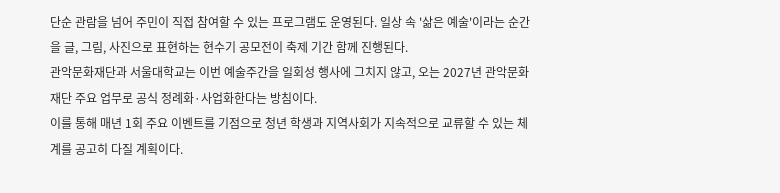단순 관람을 넘어 주민이 직접 참여할 수 있는 프로그램도 운영된다. 일상 속 '삶은 예술'이라는 순간을 글, 그림, 사진으로 표현하는 현수기 공모전이 축제 기간 함께 진행된다.
관악문화재단과 서울대학교는 이번 예술주간을 일회성 행사에 그치지 않고, 오는 2027년 관악문화재단 주요 업무로 공식 정례화·사업화한다는 방침이다.
이를 통해 매년 1회 주요 이벤트를 기점으로 청년 학생과 지역사회가 지속적으로 교류할 수 있는 체계를 공고히 다질 계획이다.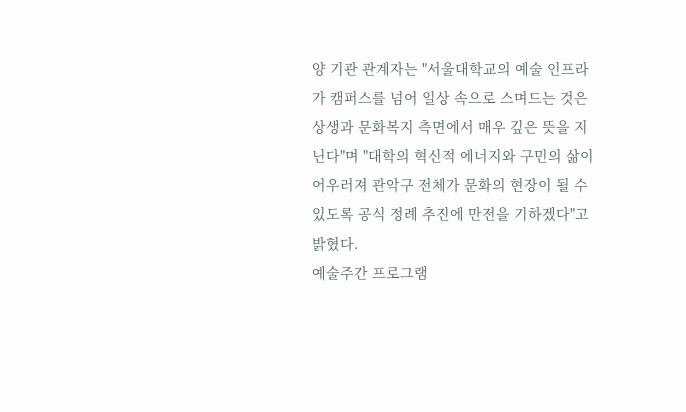양 기관 관계자는 "서울대학교의 예술 인프라가 캠퍼스를 넘어 일상 속으로 스며드는 것은 상생과 문화복지 측면에서 매우 깊은 뜻을 지닌다"며 "대학의 혁신적 에너지와 구민의 삶이 어우러져 관악구 전체가 문화의 현장이 될 수 있도록 공식 정례 추진에 만전을 기하겠다"고 밝혔다.
예술주간 프로그램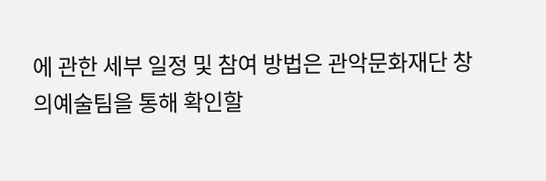에 관한 세부 일정 및 참여 방법은 관악문화재단 창의예술팀을 통해 확인할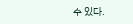수 있다.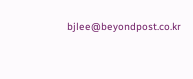bjlee@beyondpost.co.kr